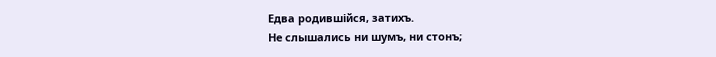Едва родившійся, затихъ.
Не слышались ни шумъ, ни стонъ;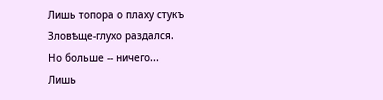Лишь топора о плаху стукъ
Зловѣще-глухо раздался.
Но больше -- ничего...
Лишь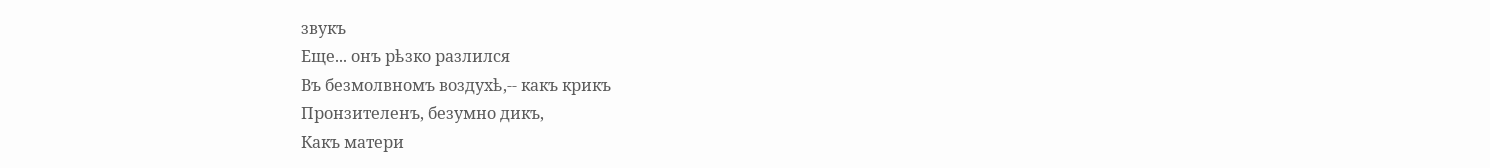звукъ
Еще... онъ рѣзко разлился
Въ безмолвномъ воздухѣ,-- какъ крикъ
Пронзителенъ, безумно дикъ,
Какъ матери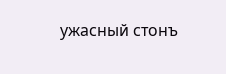ужасный стонъ